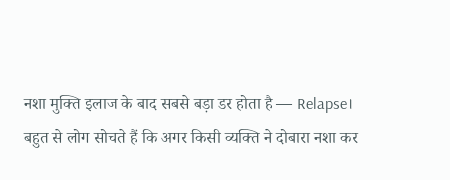नशा मुक्ति इलाज के बाद सबसे बड़ा डर होता है — Relapse।
बहुत से लोग सोचते हैं कि अगर किसी व्यक्ति ने दोबारा नशा कर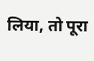लिया, तो पूरा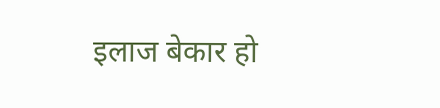इलाज बेकार हो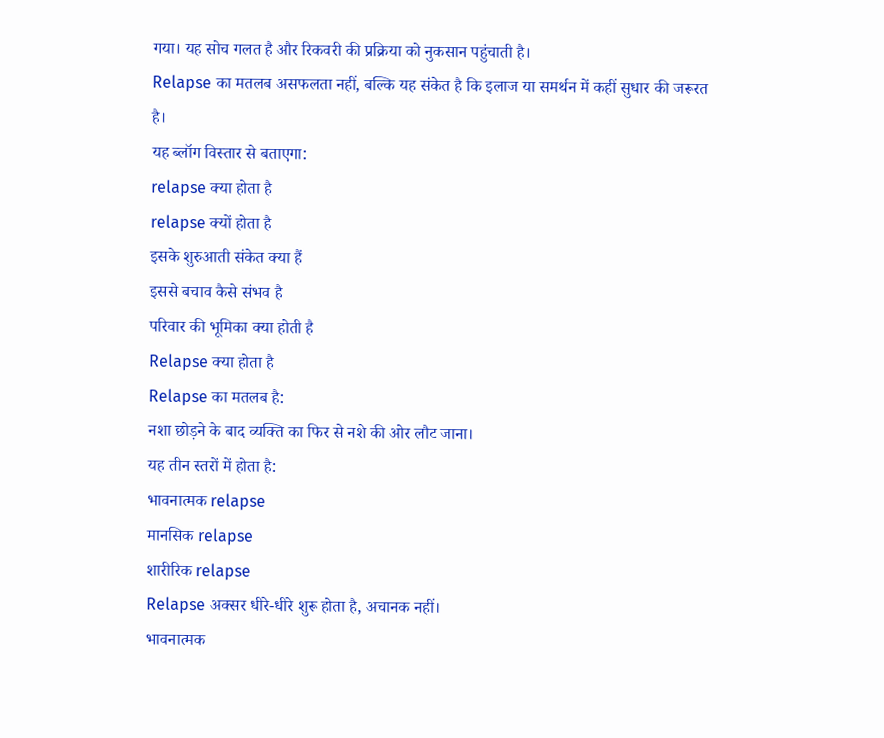गया। यह सोच गलत है और रिकवरी की प्रक्रिया को नुकसान पहुंचाती है।
Relapse का मतलब असफलता नहीं, बल्कि यह संकेत है कि इलाज या समर्थन में कहीं सुधार की जरूरत है।
यह ब्लॉग विस्तार से बताएगा:
relapse क्या होता है
relapse क्यों होता है
इसके शुरुआती संकेत क्या हैं
इससे बचाव कैसे संभव है
परिवार की भूमिका क्या होती है
Relapse क्या होता है
Relapse का मतलब है:
नशा छोड़ने के बाद व्यक्ति का फिर से नशे की ओर लौट जाना।
यह तीन स्तरों में होता है:
भावनात्मक relapse
मानसिक relapse
शारीरिक relapse
Relapse अक्सर धीरे-धीरे शुरू होता है, अचानक नहीं।
भावनात्मक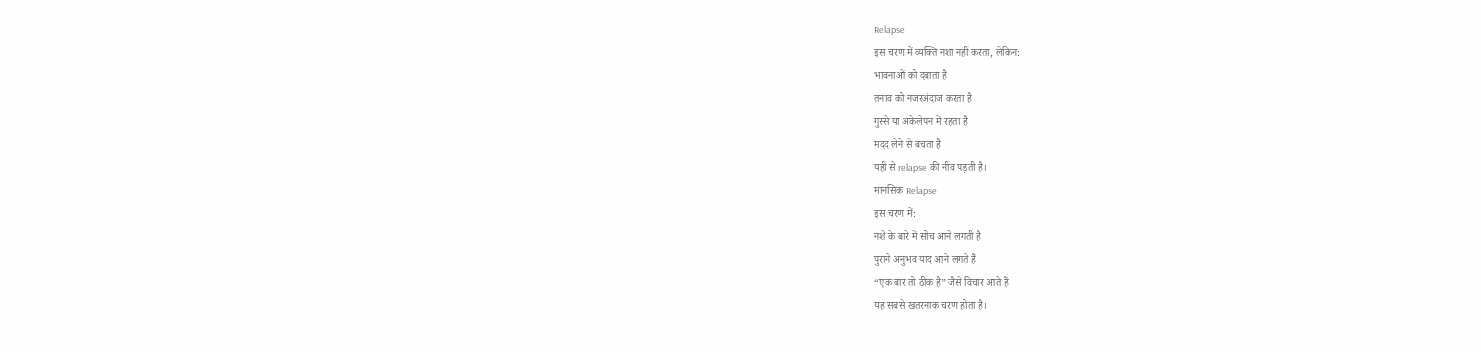Relapse
इस चरण में व्यक्ति नशा नहीं करता, लेकिन:
भावनाओं को दबाता है
तनाव को नजरअंदाज करता है
गुस्से या अकेलेपन में रहता है
मदद लेने से बचता है
यहीं से relapse की नींव पड़ती है।
मानसिक Relapse
इस चरण में:
नशे के बारे में सोच आने लगती है
पुराने अनुभव याद आने लगते हैं
“एक बार तो ठीक है” जैसे विचार आते हैं
यह सबसे खतरनाक चरण होता है।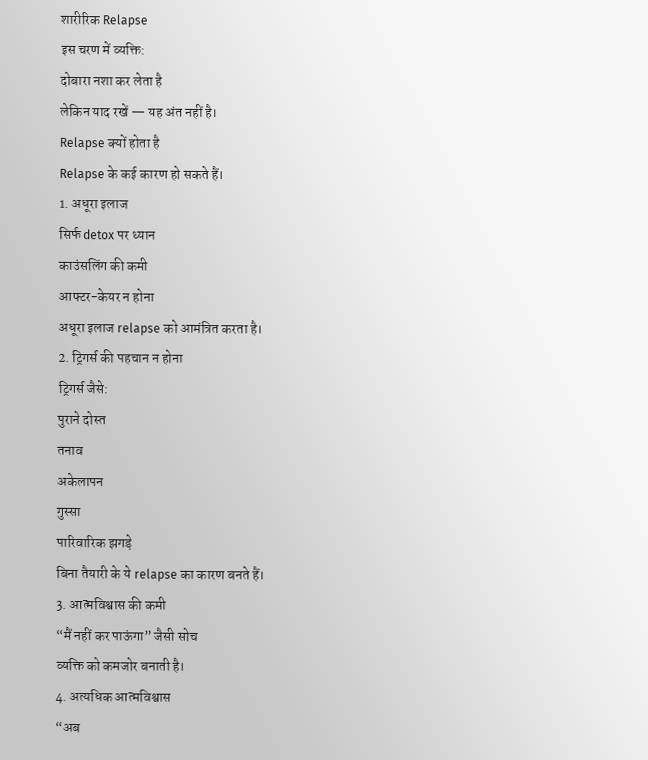शारीरिक Relapse
इस चरण में व्यक्ति:
दोबारा नशा कर लेता है
लेकिन याद रखें — यह अंत नहीं है।
Relapse क्यों होता है
Relapse के कई कारण हो सकते हैं।
1. अधूरा इलाज
सिर्फ detox पर ध्यान
काउंसलिंग की कमी
आफ्टर-केयर न होना
अधूरा इलाज relapse को आमंत्रित करता है।
2. ट्रिगर्स की पहचान न होना
ट्रिगर्स जैसे:
पुराने दोस्त
तनाव
अकेलापन
गुस्सा
पारिवारिक झगड़े
बिना तैयारी के ये relapse का कारण बनते हैं।
3. आत्मविश्वास की कमी
“मैं नहीं कर पाऊंगा” जैसी सोच
व्यक्ति को कमजोर बनाती है।
4. अत्यधिक आत्मविश्वास
“अब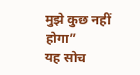मुझे कुछ नहीं होगा”
यह सोच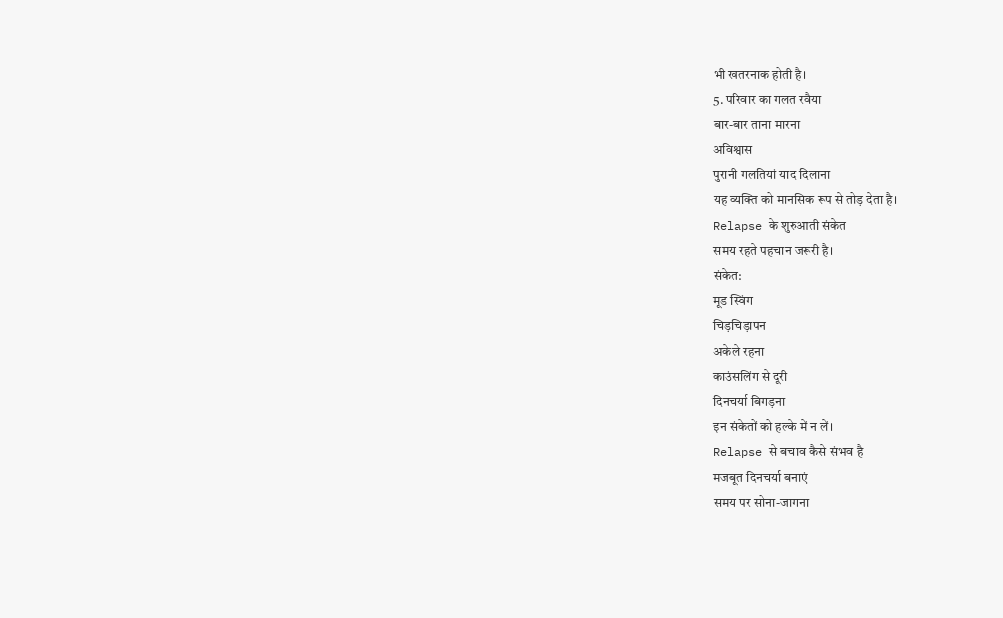भी खतरनाक होती है।
5. परिवार का गलत रवैया
बार-बार ताना मारना
अविश्वास
पुरानी गलतियां याद दिलाना
यह व्यक्ति को मानसिक रूप से तोड़ देता है।
Relapse के शुरुआती संकेत
समय रहते पहचान जरूरी है।
संकेत:
मूड स्विंग
चिड़चिड़ापन
अकेले रहना
काउंसलिंग से दूरी
दिनचर्या बिगड़ना
इन संकेतों को हल्के में न लें।
Relapse से बचाव कैसे संभव है
मजबूत दिनचर्या बनाएं
समय पर सोना-जागना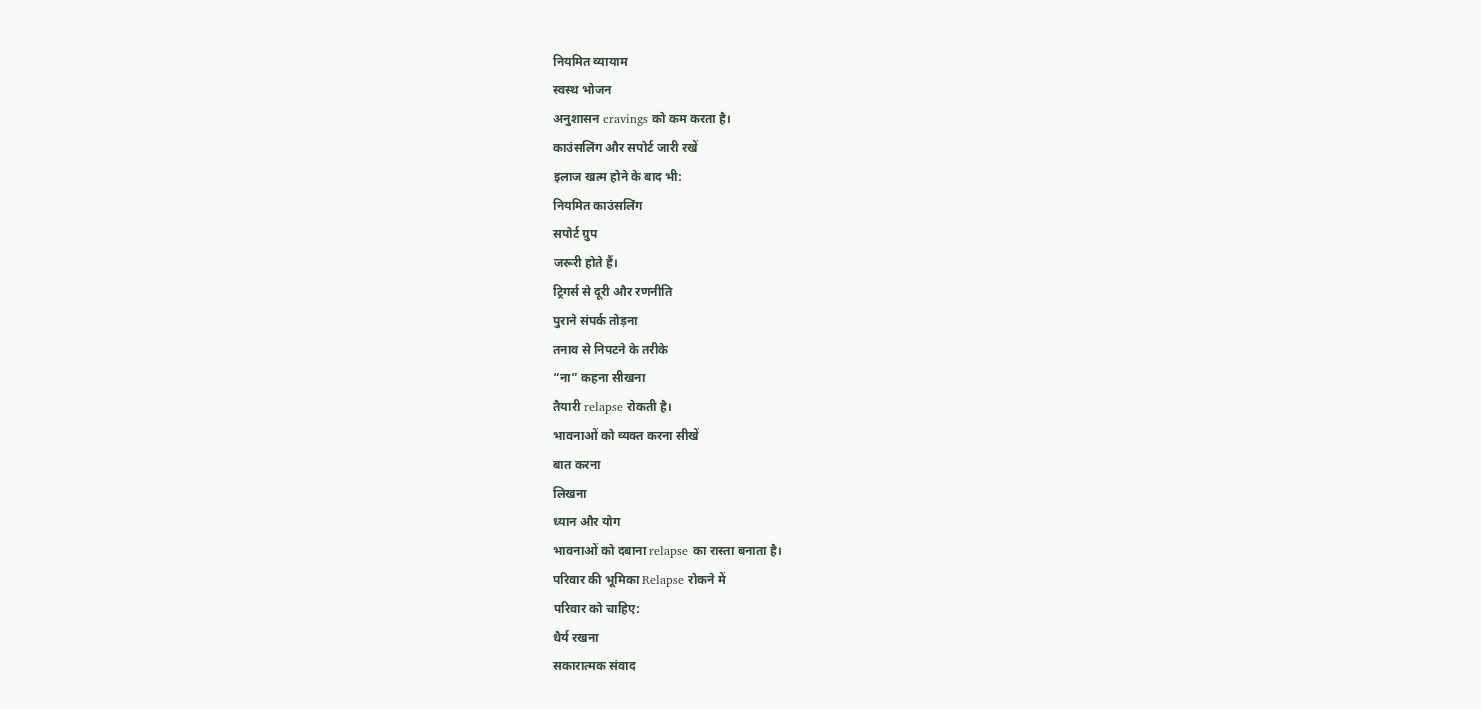नियमित व्यायाम
स्वस्थ भोजन
अनुशासन cravings को कम करता है।
काउंसलिंग और सपोर्ट जारी रखें
इलाज खत्म होने के बाद भी:
नियमित काउंसलिंग
सपोर्ट ग्रुप
जरूरी होते हैं।
ट्रिगर्स से दूरी और रणनीति
पुराने संपर्क तोड़ना
तनाव से निपटने के तरीके
“ना” कहना सीखना
तैयारी relapse रोकती है।
भावनाओं को व्यक्त करना सीखें
बात करना
लिखना
ध्यान और योग
भावनाओं को दबाना relapse का रास्ता बनाता है।
परिवार की भूमिका Relapse रोकने में
परिवार को चाहिए:
धैर्य रखना
सकारात्मक संवाद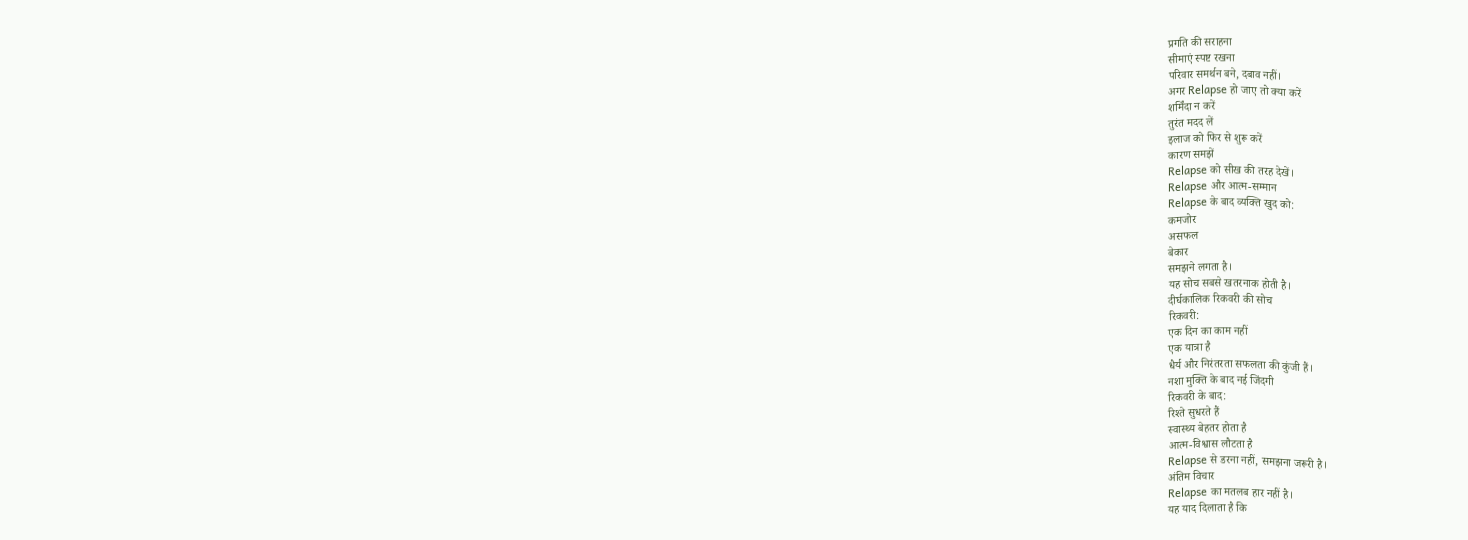प्रगति की सराहना
सीमाएं स्पष्ट रखना
परिवार समर्थन बने, दबाव नहीं।
अगर Relapse हो जाए तो क्या करें
शर्मिंदा न करें
तुरंत मदद लें
इलाज को फिर से शुरू करें
कारण समझें
Relapse को सीख की तरह देखें।
Relapse और आत्म-सम्मान
Relapse के बाद व्यक्ति खुद को:
कमजोर
असफल
बेकार
समझने लगता है।
यह सोच सबसे खतरनाक होती है।
दीर्घकालिक रिकवरी की सोच
रिकवरी:
एक दिन का काम नहीं
एक यात्रा है
धैर्य और निरंतरता सफलता की कुंजी हैं।
नशा मुक्ति के बाद नई जिंदगी
रिकवरी के बाद:
रिश्ते सुधरते हैं
स्वास्थ्य बेहतर होता है
आत्म-विश्वास लौटता है
Relapse से डरना नहीं, समझना जरूरी है।
अंतिम विचार
Relapse का मतलब हार नहीं है।
यह याद दिलाता है कि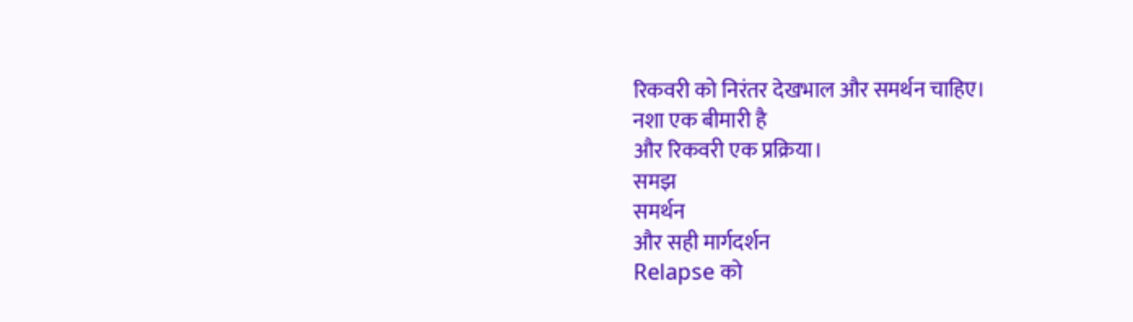रिकवरी को निरंतर देखभाल और समर्थन चाहिए।
नशा एक बीमारी है
और रिकवरी एक प्रक्रिया।
समझ
समर्थन
और सही मार्गदर्शन
Relapse को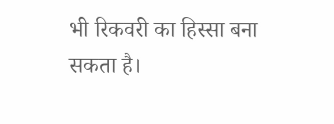भी रिकवरी का हिस्सा बना सकता है।